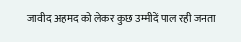जावीद अहमद को लेकर कुछ उम्मीदें पाल रही जनता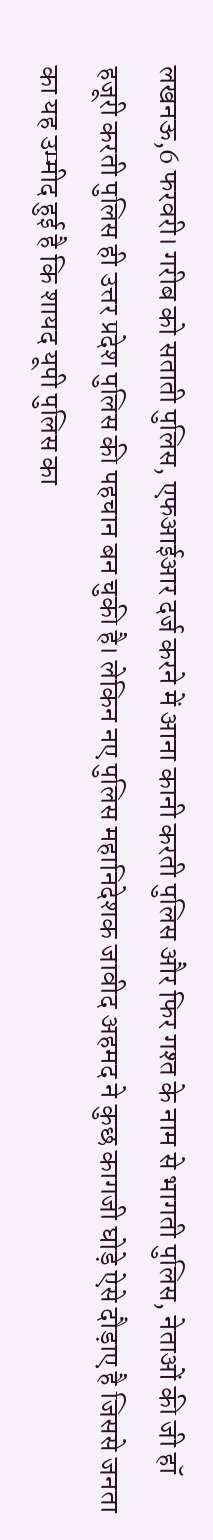लखनऊ,6 फरवरी। गरीब को सताती पुलिस, एफआईआर दर्ज करने में आना कानी करती पुलिस और फिर गश्त के नाम से भागती पुलिस, नेताओं की जी हॉ हजूरी करती पुलिस ही उत्तर प्रदेश पुलिस की पहचान बन चुकी है। लेकिन नए पुलिस महानिदेशक जावीद अहमद ने कुछ कागजी घोड़े ऐसे दौड़ाए है जिससे जनता का यह उम्मीद हुई है कि शायद यूपी पुलिस का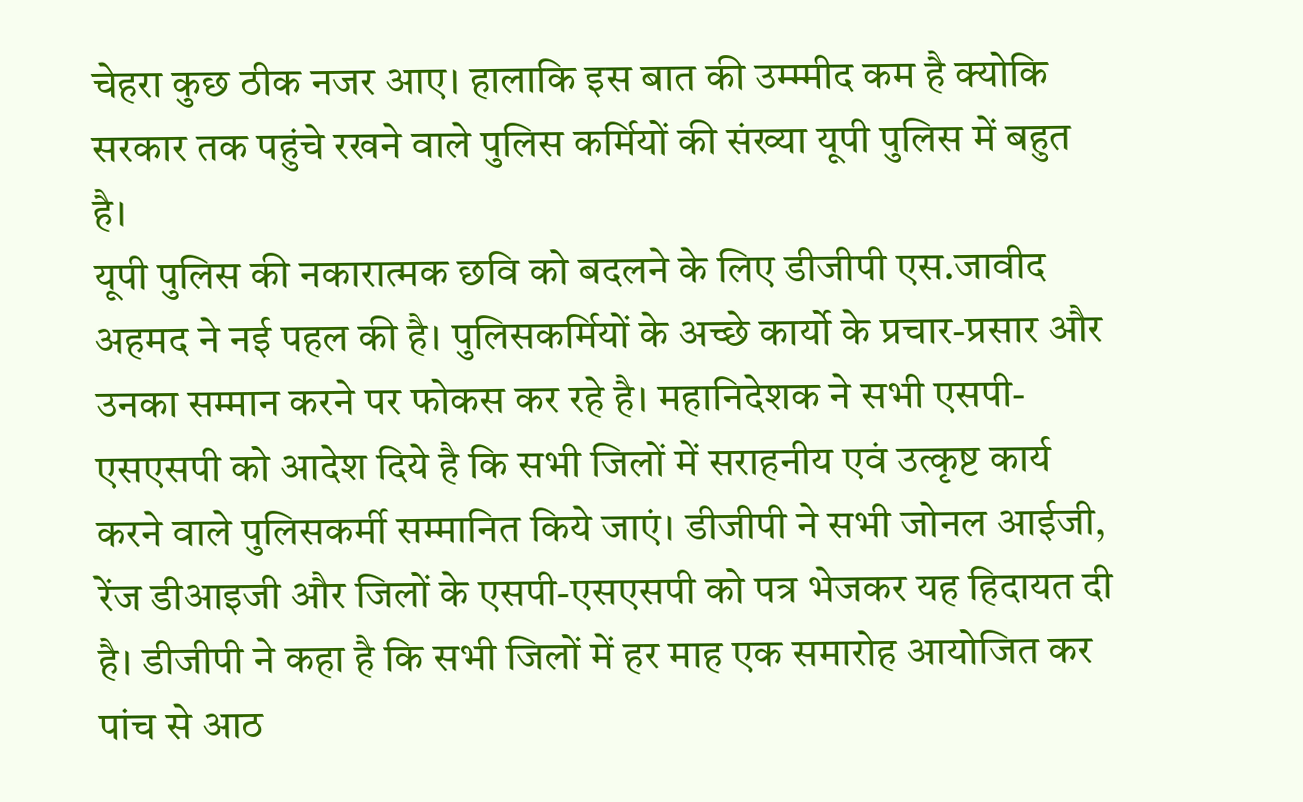चेहरा कुछ ठीक नजर आए। हालाकि इस बात की उम्म्मीद कम है क्योकि सरकार तक पहुंचे रखने वाले पुलिस कर्मियों की संख्या यूपी पुलिस में बहुत है।
यूपी पुलिस की नकारात्मक छवि को बदलने के लिए डीजीपी एस.जावीद अहमद ने नई पहल की है। पुलिसकर्मियों के अच्छे कार्यो के प्रचार-प्रसार और उनका सम्मान करने पर फोकस कर रहे है। महानिदेशक ने सभी एसपी-एसएसपी को आदेश दिये है कि सभी जिलों में सराहनीय एवं उत्कृष्ट कार्य करने वाले पुलिसकर्मी सम्मानित किये जाएं। डीजीपी ने सभी जोनल आईजी, रेंज डीआइजी और जिलों के एसपी-एसएसपी को पत्र भेजकर यह हिदायत दी है। डीजीपी ने कहा है कि सभी जिलों में हर माह एक समारोह आयोजित कर पांच से आठ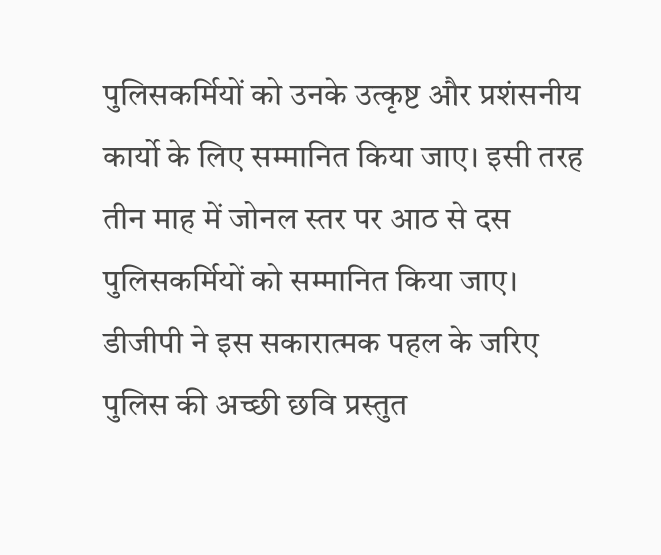पुलिसकर्मियों को उनके उत्कृष्ट और प्रशंसनीय कार्यो के लिए सम्मानित किया जाए। इसी तरह तीन माह में जोनल स्तर पर आठ से दस पुलिसकर्मियों को सम्मानित किया जाए। डीजीपी ने इस सकारात्मक पहल के जरिए पुलिस की अच्छी छवि प्रस्तुत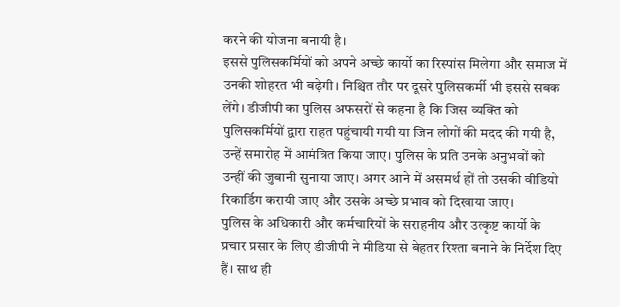करने की योजना बनायी है।
इससे पुलिसकर्मियों को अपने अच्छे कार्यो का रिस्पांस मिलेगा और समाज में उनकी शोहरत भी बढ़ेगी। निश्चित तौर पर दूसरे पुलिसकर्मी भी इससे सबक लेंगे। डीजीपी का पुलिस अफसरों से कहना है कि जिस व्यक्ति को पुलिसकर्मियों द्वारा राहत पहुंचायी गयी या जिन लोगों की मदद की गयी है, उन्हें समारोह में आमंत्रित किया जाए। पुलिस के प्रति उनके अनुभवों को उन्हीं की जुबानी सुनाया जाए। अगर आने में असमर्थ हों तो उसकी वीडियो रिकार्डिग करायी जाए और उसके अच्छे प्रभाव को दिखाया जाए।
पुलिस के अधिकारी और कर्मचारियों के सराहनीय और उत्कृष्ट कार्यो के प्रचार प्रसार के लिए डीजीपी ने मीडिया से बेहतर रिश्ता बनाने के निर्देश दिए हैं। साथ ही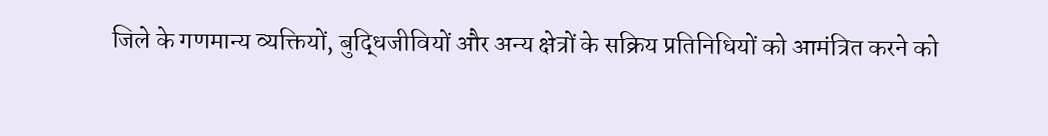जिले के गणमान्य व्यक्तियों, बुद्धिजीवियों और अन्य क्षेत्रों के सक्रिय प्रतिनिधियों को आमंत्रित करने को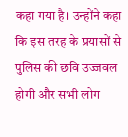कहा गया है। उन्होंने कहा कि इस तरह के प्रयासों से पुलिस की छवि उज्जवल होगी और सभी लोग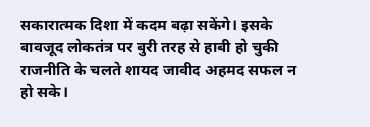सकारात्मक दिशा में कदम बढ़ा सकेंगे। इसके बावजूद लोकतंत्र पर बुरी तरह से हाबी हो चुकी राजनीति के चलते शायद जावीद अहमद सफल न हो सके।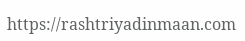https://rashtriyadinmaan.com